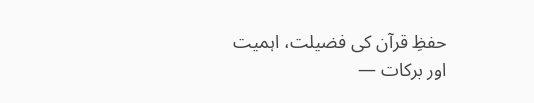حفظِ قرآن کی فضیلت، اہمیت اور برکات —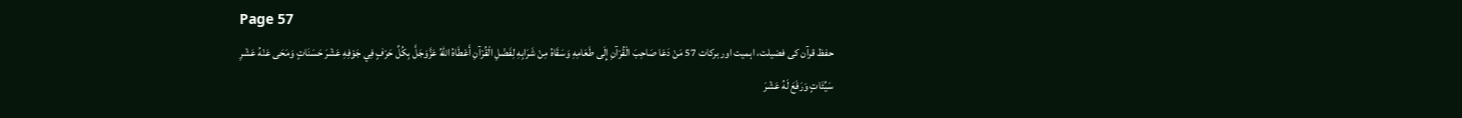Page 57
حفظ قرآن کی فضیلت، اہمیت اور برکات 57 مَنْ دَعَا صَاحِبَ الْقُرْآنِ إِلَى طَعَامِهِ وَسَقَاهُ مِنْ شَرَابِهِ لِفَضْلِ الْقُرْآنِ أَعْطَاهُ اللهُ عَزَّوَجَلَّ بِكُلِّ حَرْفٍ فِي جَوْفِهِ عَشْرَ حَسَنَاتٍ وَمَحَى عَنْهُ عَشْرِ سَيِّئَاتٍ وَرَفَعَ لَهُ عَشْرَ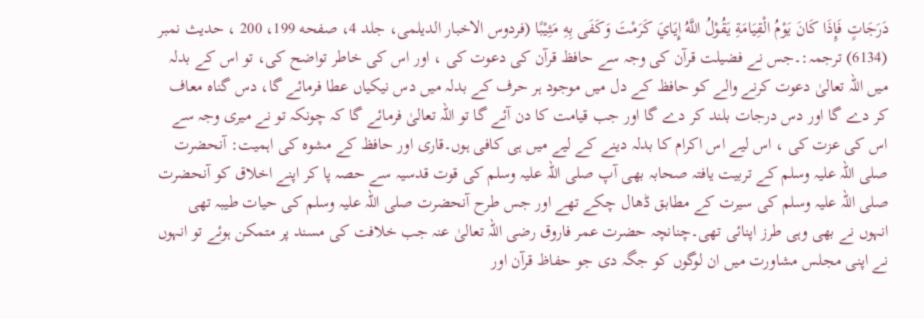دَرَجَاتٍ فَإِذَا كَانَ يَوْمُ الْقِيَامَةِ يَقُوْلُ اللَّهُ إِيَايَ كَرَمْتَ وَكَفَى بِهِ مَثِيْبًا (فردوس الاخبار الدیلمی، جلد 4، صفحه 199، 200 ، حدیث نمبر (6134) ترجمہ:۔جس نے فضیلت قرآن کی وجہ سے حافظ قرآن کی دعوت کی ، اور اس کی خاطر تواضح کی، تو اس کے بدلہ میں اللہ تعالیٰ دعوت کرنے والے کو حافظ کے دل میں موجود ہر حرف کے بدلہ میں دس نیکیاں عطا فرمائے گا، دس گناہ معاف کر دے گا اور دس درجات بلند کر دے گا اور جب قیامت کا دن آئے گا تو اللہ تعالیٰ فرمائے گا کہ چونکہ تو نے میری وجہ سے اس کی عزت کی ، اس لیے اس اکرام کا بدلہ دینے کے لیے میں ہی کافی ہوں۔قاری اور حافظ کے مشوہ کی اہمیت: آنحضرت صلی اللہ علیہ وسلم کے تربیت یافتہ صحابہ بھی آپ صلی اللہ علیہ وسلم کی قوت قدسیہ سے حصہ پا کر اپنے اخلاق کو آنحضرت صلی اللہ علیہ وسلم کی سیرت کے مطابق ڈھال چکے تھے اور جس طرح آنحضرت صلی اللہ علیہ وسلم کی حیات طیبہ تھی انہوں نے بھی وہی طرز اپنائی تھی۔چنانچہ حضرت عمر فاروق رضی اللہ تعالیٰ عنہ جب خلافت کی مسند پر متمکن ہوئے تو انہوں نے اپنی مجلس مشاورت میں ان لوگوں کو جگہ دی جو حفاظ قرآن اور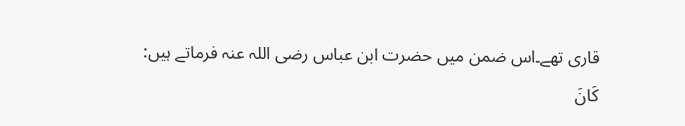قاری تھے۔اس ضمن میں حضرت ابن عباس رضی اللہ عنہ فرماتے ہیں: كَانَ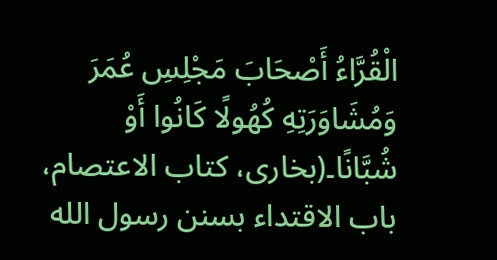الْقُرَّاءُ أَصْحَابَ مَجْلِسِ عُمَرَ وَمُشَاوَرَتِهِ كُهُولًا كَانُوا أَوْ شُبَّانًا۔(بخاری، کتاب الاعتصام، باب الاقتداء بسنن رسول الله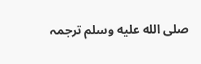صلى الله عليه وسلم ترجمہ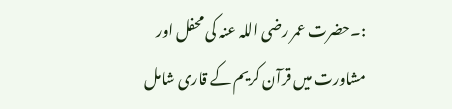:۔حضرت عمر رضی اللہ عنہ کی محفل اور مشاورت میں قرآن کریم کے قاری شامل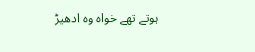ہوتے تھے خواہ وہ ادھیڑ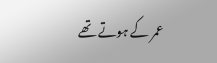عمر کے ہوتے تھے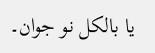یا بالکل نو جوان۔